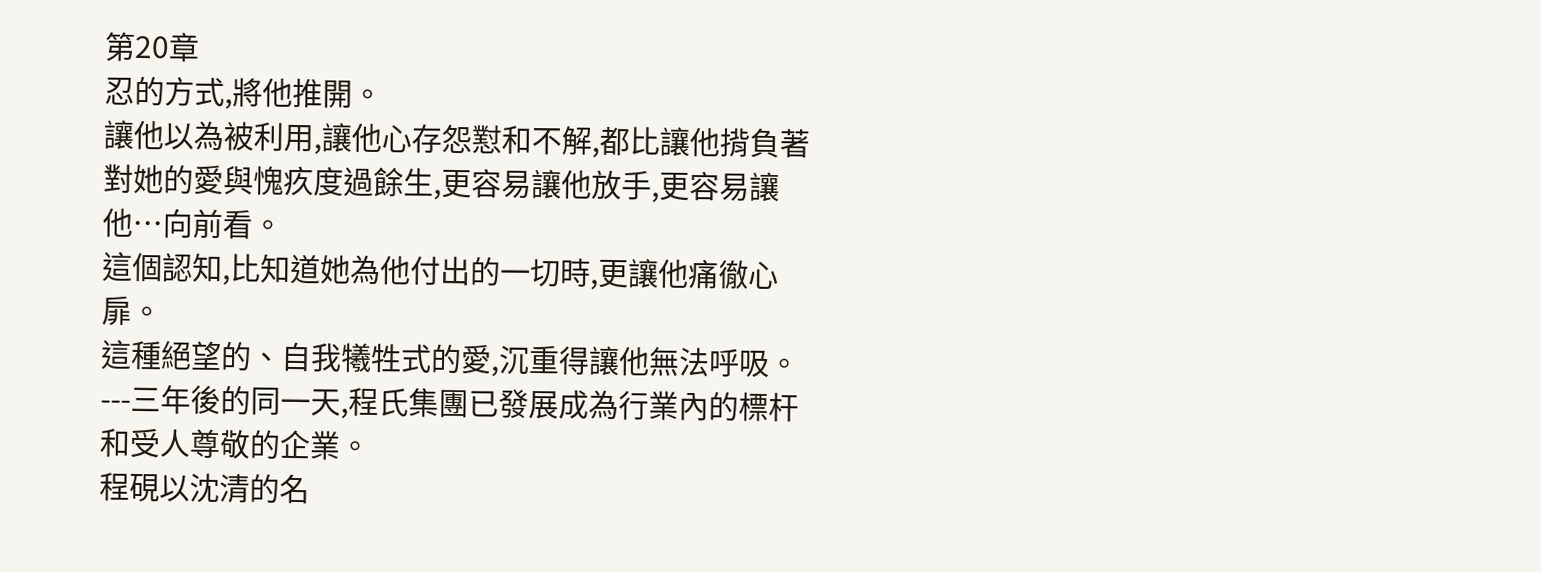第20章
忍的方式,將他推開。
讓他以為被利用,讓他心存怨懟和不解,都比讓他揹負著對她的愛與愧疚度過餘生,更容易讓他放手,更容易讓他…向前看。
這個認知,比知道她為他付出的一切時,更讓他痛徹心扉。
這種絕望的、自我犧牲式的愛,沉重得讓他無法呼吸。
---三年後的同一天,程氏集團已發展成為行業內的標杆和受人尊敬的企業。
程硯以沈清的名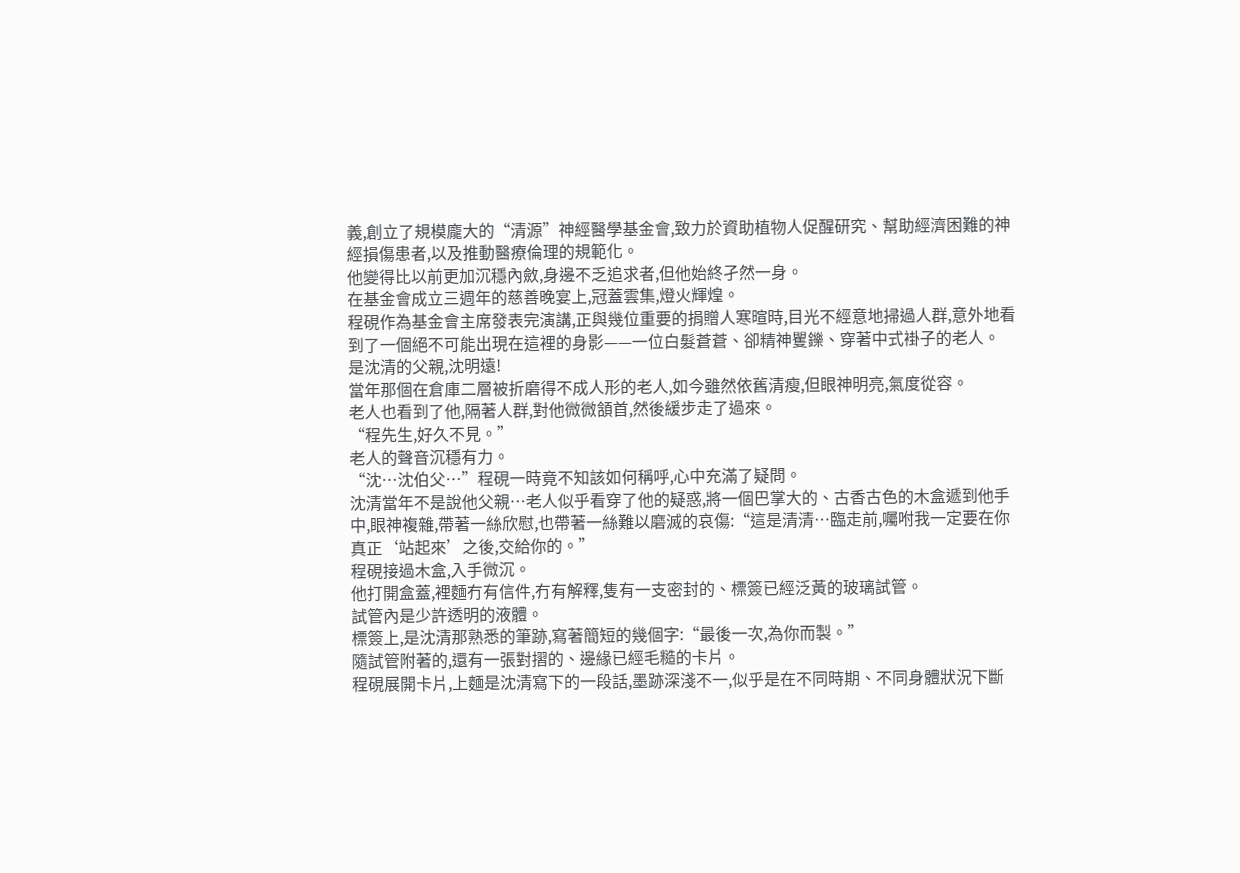義,創立了規模龐大的“清源”神經醫學基金會,致力於資助植物人促醒研究、幫助經濟困難的神經損傷患者,以及推動醫療倫理的規範化。
他變得比以前更加沉穩內斂,身邊不乏追求者,但他始終孑然一身。
在基金會成立三週年的慈善晚宴上,冠蓋雲集,燈火輝煌。
程硯作為基金會主席發表完演講,正與幾位重要的捐贈人寒暄時,目光不經意地掃過人群,意外地看到了一個絕不可能出現在這裡的身影——一位白髮蒼蒼、卻精神矍鑠、穿著中式褂子的老人。
是沈清的父親,沈明遠!
當年那個在倉庫二層被折磨得不成人形的老人,如今雖然依舊清瘦,但眼神明亮,氣度從容。
老人也看到了他,隔著人群,對他微微頷首,然後緩步走了過來。
“程先生,好久不見。”
老人的聲音沉穩有力。
“沈…沈伯父…”程硯一時竟不知該如何稱呼,心中充滿了疑問。
沈清當年不是說他父親…老人似乎看穿了他的疑惑,將一個巴掌大的、古香古色的木盒遞到他手中,眼神複雜,帶著一絲欣慰,也帶著一絲難以磨滅的哀傷:“這是清清…臨走前,囑咐我一定要在你真正‘站起來’之後,交給你的。”
程硯接過木盒,入手微沉。
他打開盒蓋,裡麵冇有信件,冇有解釋,隻有一支密封的、標簽已經泛黃的玻璃試管。
試管內是少許透明的液體。
標簽上,是沈清那熟悉的筆跡,寫著簡短的幾個字:“最後一次,為你而製。”
隨試管附著的,還有一張對摺的、邊緣已經毛糙的卡片。
程硯展開卡片,上麵是沈清寫下的一段話,墨跡深淺不一,似乎是在不同時期、不同身體狀況下斷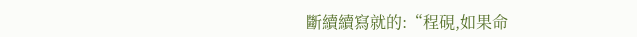斷續續寫就的:“程硯,如果命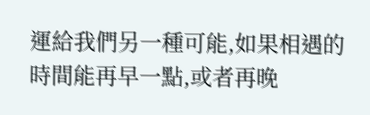運給我們另一種可能,如果相遇的時間能再早一點,或者再晚